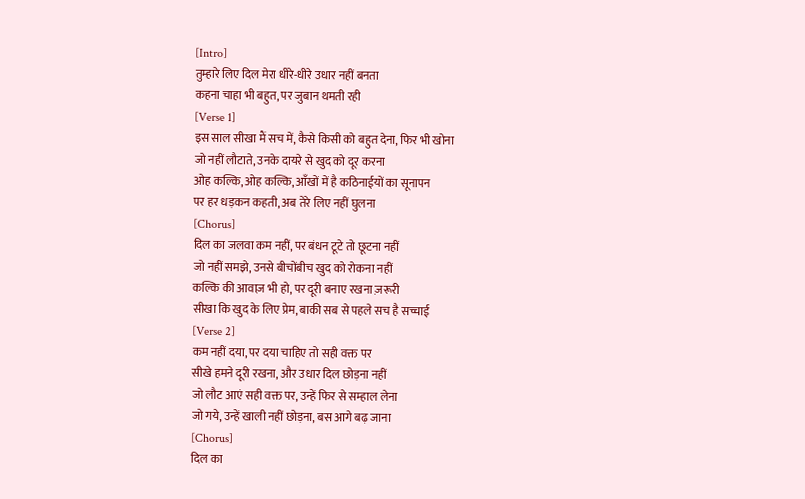[Intro]
तुम्हारे लिए दिल मेरा धीरे-धीरे उधार नहीं बनता
कहना चाहा भी बहुत, पर जुबान थमती रही
[Verse 1]
इस साल सीखा मैं सच में, कैसे किसी को बहुत देना, फिर भी खोना
जो नहीं लौटाते, उनके दायरे से खुद को दूर करना
ओह कल्कि, ओह कल्कि, आँखों में है कठिनाईयों का सूनापन
पर हर धड़कन कहती, अब तेरे लिए नहीं घुलना
[Chorus]
दिल का जलवा कम नहीं, पर बंधन टूटे तो छूटना नहीं
जो नहीं समझे, उनसे बीचोंबीच खुद को रोकना नहीं
कल्कि की आवाज़ भी हो, पर दूरी बनाए रखना ज़रूरी
सीखा कि खुद के लिए प्रेम, बाकी सब से पहले सच है सच्चाई
[Verse 2]
कम नहीं दया, पर दया चाहिए तो सही वक्त पर
सीखे हमने दूरी रखना, और उधार दिल छोड़ना नहीं
जो लौट आएं सही वक्त पर, उन्हें फिर से सम्हाल लेना
जो गये, उन्हें खाली नहीं छोड़ना, बस आगे बढ़ जाना
[Chorus]
दिल का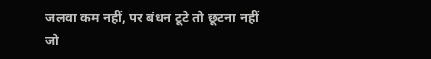जलवा कम नहीं, पर बंधन टूटे तो छूटना नहीं
जो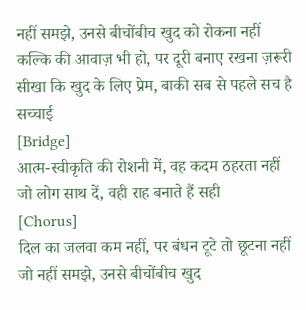नहीं समझे, उनसे बीचोंबीच खुद को रोकना नहीं
कल्कि की आवाज़ भी हो, पर दूरी बनाए रखना ज़रूरी
सीखा कि खुद के लिए प्रेम, बाकी सब से पहले सच है सच्चाई
[Bridge]
आत्म-स्वीकृति की रोशनी में, वह कदम ठहरता नहीं
जो लोग साथ दें, वही राह बनाते हैं सही
[Chorus]
दिल का जलवा कम नहीं, पर बंधन टूटे तो छूटना नहीं
जो नहीं समझे, उनसे बीचोंबीच खुद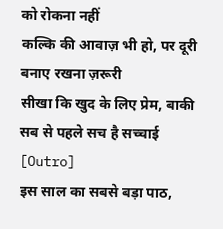को रोकना नहीं
कल्कि की आवाज़ भी हो, पर दूरी बनाए रखना ज़रूरी
सीखा कि खुद के लिए प्रेम, बाकी सब से पहले सच है सच्चाई
[Outro]
इस साल का सबसे बड़ा पाठ,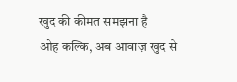खुद की कीमत समझना है
ओह कल्कि, अब आवाज़ खुद से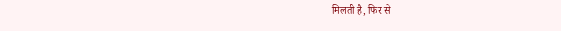मिलती है, फिर से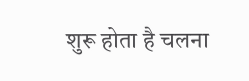शुरू होता है चलना